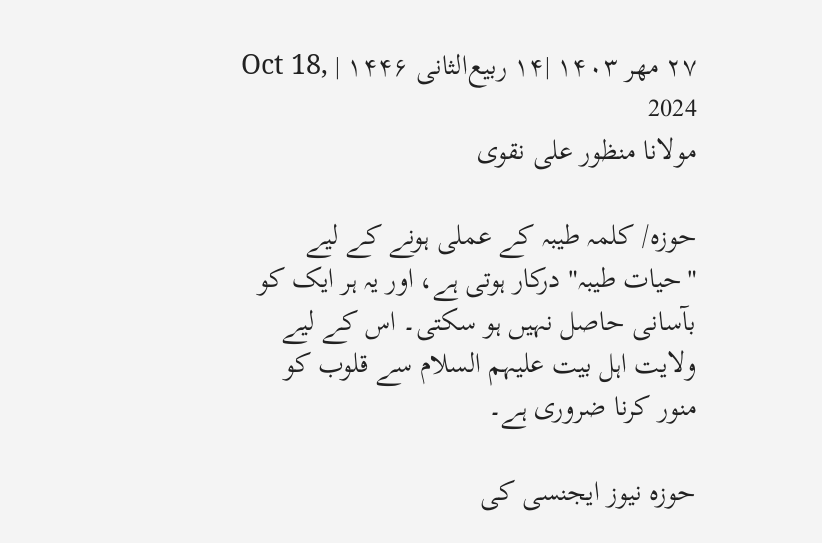۲۷ مهر ۱۴۰۳ |۱۴ ربیع‌الثانی ۱۴۴۶ | Oct 18, 2024
مولانا منظور علی نقوی

حوزہ/ کلمہ طیبہ کے عملی ہونے کے لیے "حیات طیبہ" درکار ہوتی ہے، اور یہ ہر ایک کو بآسانی حاصل نہیں ہو سکتی۔ اس کے لیے ولایت اہل بیت علیہم السلام سے قلوب کو منور کرنا ضروری ہے۔

حوزہ نیوز ایجنسی کی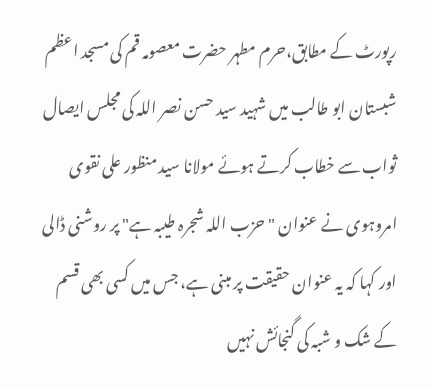رپورٹ کے مطابق،حرم مطہر حضرت معصومہ قم کی مسجد اعظم شبستان ابو طالب میں شہید سید حسن نصر اللہ کی مجلس ایصال ثواب سے خطاب کرتے ہوئے مولانا سید منظور علی نقوی امروہوی نے عنوان "حزب اللہ شجرہ طیبہ ہے" پر روشنی ڈالی اور کہا کہ یہ عنوان حقیقت پر مبنی ہے، جس میں کسی بھی قسم کے شک و شبہ کی گنجائش نہیں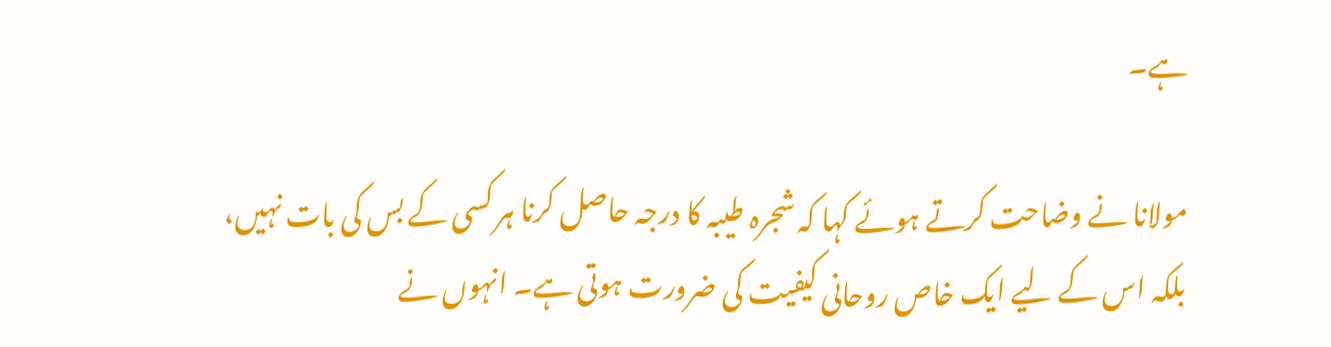ہے۔

مولانا نے وضاحت کرتے ہوئے کہا کہ شجرہ طیبہ کا درجہ حاصل کرنا ہر کسی کے بس کی بات نہیں، بلکہ اس کے لیے ایک خاص روحانی کیفیت کی ضرورت ہوتی ہے۔ انہوں نے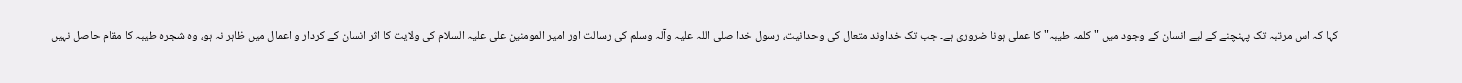کہا کہ اس مرتبہ تک پہنچنے کے لیے انسان کے وجود میں "کلمہ طیبہ" کا عملی ہونا ضروری ہے۔ جب تک خداوند متعال کی وحدانیت، رسول خدا صلی اللہ علیہ وآلہ وسلم کی رسالت اور امیر المومنین علی علیہ السلام کی ولایت کا اثر انسان کے کردار و اعمال میں ظاہر نہ ہو، وہ شجرہ طیبہ کا مقام حاصل نہیں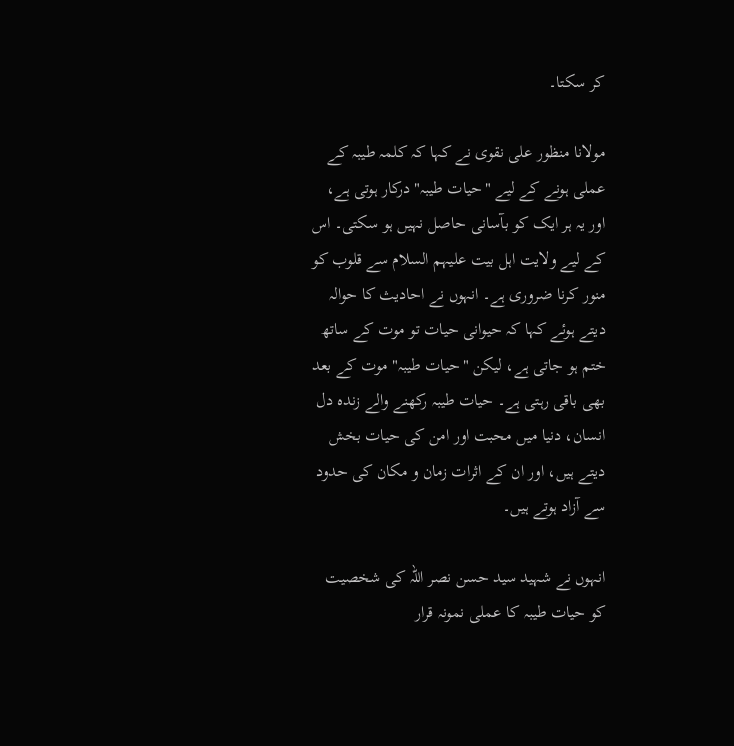کر سکتا۔

مولانا منظور علی نقوی نے کہا کہ کلمہ طیبہ کے عملی ہونے کے لیے "حیات طیبہ" درکار ہوتی ہے، اور یہ ہر ایک کو بآسانی حاصل نہیں ہو سکتی۔ اس کے لیے ولایت اہل بیت علیہم السلام سے قلوب کو منور کرنا ضروری ہے۔ انہوں نے احادیث کا حوالہ دیتے ہوئے کہا کہ حیوانی حیات تو موت کے ساتھ ختم ہو جاتی ہے، لیکن "حیات طیبہ" موت کے بعد بھی باقی رہتی ہے۔ حیات طیبہ رکھنے والے زندہ دل انسان، دنیا میں محبت اور امن کی حیات بخش دیتے ہیں، اور ان کے اثرات زمان و مکان کی حدود سے آزاد ہوتے ہیں۔

انہوں نے شہید سید حسن نصر اللہ کی شخصیت کو حیات طیبہ کا عملی نمونہ قرار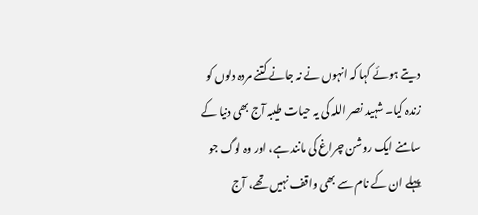دیتے ہوئے کہا کہ انہوں نے نہ جانے کتنے مردہ دلوں کو زندہ کیا۔ شہید نصر اللہ کی یہ حیات طیبہ آج بھی دنیا کے سامنے ایک روشن چراغ کی مانند ہے، اور وہ لوگ جو پہلے ان کے نام سے بھی واقف نہیں تھے، آج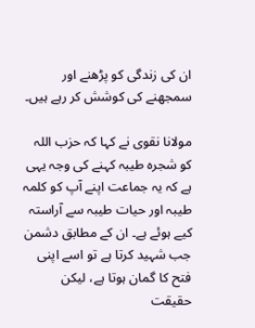ان کی زندگی کو پڑھنے اور سمجھنے کی کوشش کر رہے ہیں۔

مولانا نقوی نے کہا کہ حزب اللہ کو شجرہ طیبہ کہنے کی وجہ یہی ہے کہ یہ جماعت اپنے آپ کو کلمہ طیبہ اور حیات طیبہ سے آراستہ کیے ہوئے ہے۔ ان کے مطابق دشمن جب شہید کرتا ہے تو اسے اپنی فتح کا گمان ہوتا ہے، لیکن حقیقت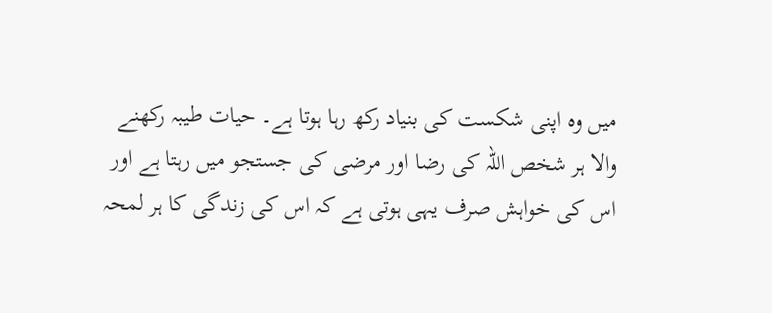میں وہ اپنی شکست کی بنیاد رکھ رہا ہوتا ہے۔ حیات طیبہ رکھنے والا ہر شخص اللہ کی رضا اور مرضی کی جستجو میں رہتا ہے اور اس کی خواہش صرف یہی ہوتی ہے کہ اس کی زندگی کا ہر لمحہ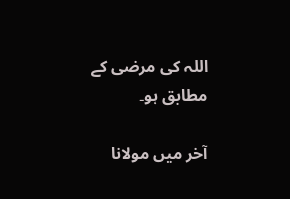اللہ کی مرضی کے مطابق ہو۔

آخر میں مولانا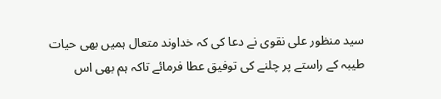سید منظور علی نقوی نے دعا کی کہ خداوند متعال ہمیں بھی حیات طیبہ کے راستے پر چلنے کی توفیق عطا فرمائے تاکہ ہم بھی اس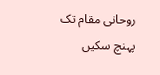روحانی مقام تک پہنچ سکیں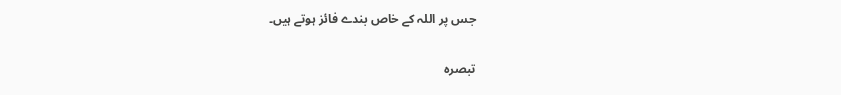جس پر اللہ کے خاص بندے فائز ہوتے ہیں۔

تبصرہ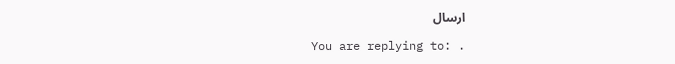ارسال

You are replying to: .